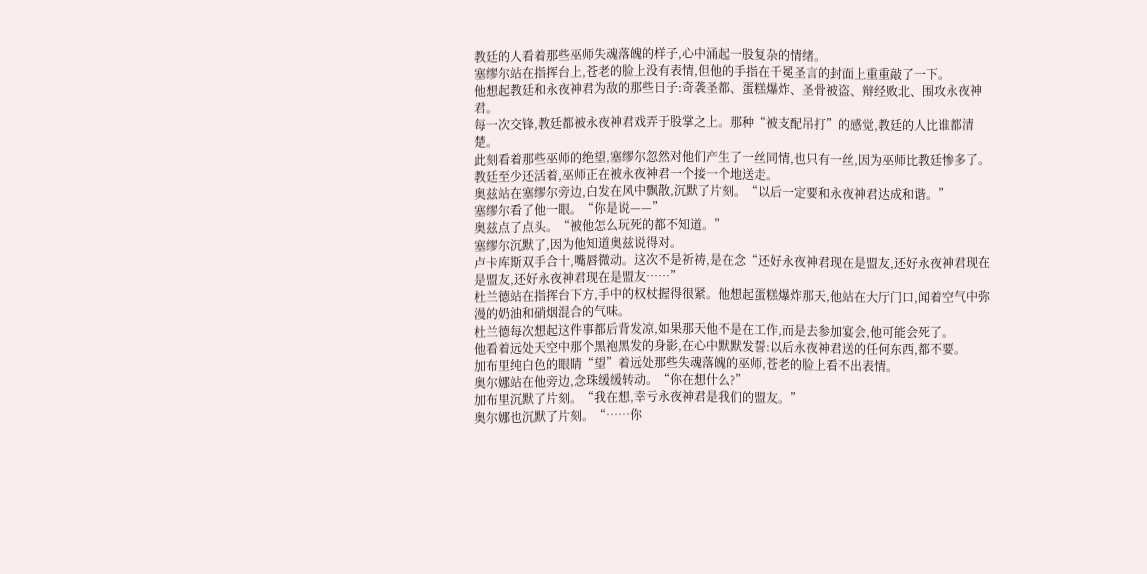教廷的人看着那些巫师失魂落魄的样子,心中涌起一股复杂的情绪。
塞缪尔站在指挥台上,苍老的脸上没有表情,但他的手指在千冕圣言的封面上重重敲了一下。
他想起教廷和永夜神君为敌的那些日子:奇袭圣都、蛋糕爆炸、圣骨被盗、辩经败北、围攻永夜神君。
每一次交锋,教廷都被永夜神君戏弄于股掌之上。那种“被支配吊打”的感觉,教廷的人比谁都清楚。
此刻看着那些巫师的绝望,塞缪尔忽然对他们产生了一丝同情,也只有一丝,因为巫师比教廷惨多了。
教廷至少还活着,巫师正在被永夜神君一个接一个地送走。
奥兹站在塞缪尔旁边,白发在风中飘散,沉默了片刻。“以后一定要和永夜神君达成和谐。”
塞缪尔看了他一眼。“你是说——”
奥兹点了点头。“被他怎么玩死的都不知道。”
塞缪尔沉默了,因为他知道奥兹说得对。
卢卡库斯双手合十,嘴唇微动。这次不是祈祷,是在念“还好永夜神君现在是盟友,还好永夜神君现在是盟友,还好永夜神君现在是盟友……”
杜兰德站在指挥台下方,手中的权杖握得很紧。他想起蛋糕爆炸那天,他站在大厅门口,闻着空气中弥漫的奶油和硝烟混合的气味。
杜兰德每次想起这件事都后背发凉,如果那天他不是在工作,而是去参加宴会,他可能会死了。
他看着远处天空中那个黑袍黑发的身影,在心中默默发誓:以后永夜神君送的任何东西,都不要。
加布里纯白色的眼睛“望”着远处那些失魂落魄的巫师,苍老的脸上看不出表情。
奥尔娜站在他旁边,念珠缓缓转动。“你在想什么?”
加布里沉默了片刻。“我在想,幸亏永夜神君是我们的盟友。”
奥尔娜也沉默了片刻。“……你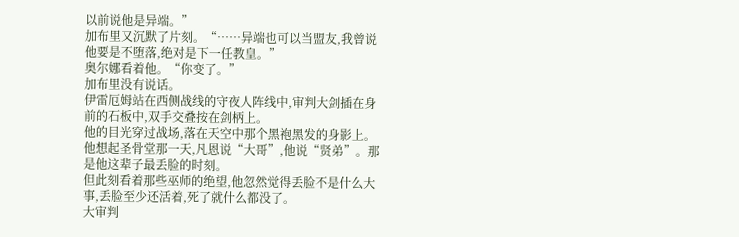以前说他是异端。”
加布里又沉默了片刻。“……异端也可以当盟友,我曾说他要是不堕落,绝对是下一任教皇。”
奥尔娜看着他。“你变了。”
加布里没有说话。
伊雷厄姆站在西侧战线的守夜人阵线中,审判大剑插在身前的石板中,双手交叠按在剑柄上。
他的目光穿过战场,落在天空中那个黑袍黑发的身影上。
他想起圣骨堂那一天,凡恩说“大哥”,他说“贤弟”。那是他这辈子最丢脸的时刻。
但此刻看着那些巫师的绝望,他忽然觉得丢脸不是什么大事,丢脸至少还活着,死了就什么都没了。
大审判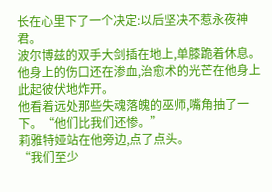长在心里下了一个决定:以后坚决不惹永夜神君。
波尔博兹的双手大剑插在地上,单膝跪着休息。
他身上的伤口还在渗血,治愈术的光芒在他身上此起彼伏地炸开。
他看着远处那些失魂落魄的巫师,嘴角抽了一下。“他们比我们还惨。”
莉雅特娅站在他旁边,点了点头。
“我们至少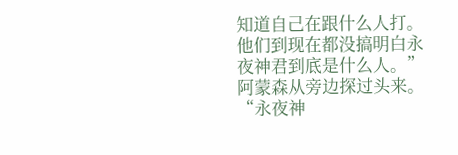知道自己在跟什么人打。他们到现在都没搞明白永夜神君到底是什么人。”
阿蒙森从旁边探过头来。“永夜神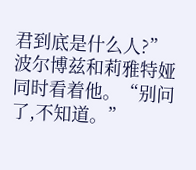君到底是什么人?”
波尔博兹和莉雅特娅同时看着他。“别问了,不知道。”